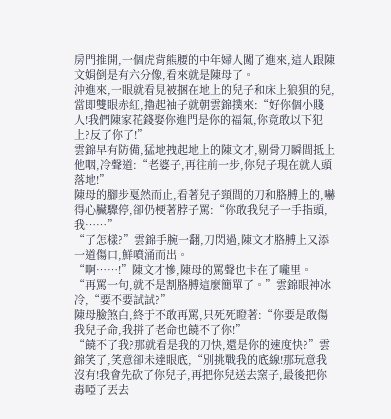房門推開,一個虎背熊腰的中年婦人闖了進來,這人跟陳文娟倒是有六分像,看來就是陳母了。
沖進來,一眼就看見被捆在地上的兒子和床上狼狽的兒,當即雙眼赤紅,擼起袖子就朝雲錦撲來:“好你個小賤人!我們陳家花錢娶你進門是你的福氣,你竟敢以下犯上?反了你了!”
雲錦早有防備,猛地拽起地上的陳文才,剔骨刀瞬間抵上他咽,冷聲道:“老婆子,再往前一步,你兒子現在就人頭落地!”
陳母的腳步戛然而止,看著兒子頸間的刀和胳膊上的,嚇得心臟驟停,卻仍梗著脖子罵:“你敢我兒子一手指頭,我……”
“了怎樣?”雲錦手腕一翻,刀閃過,陳文才胳膊上又添一道傷口,鮮噴涌而出。
“啊……!”陳文才慘,陳母的罵聲也卡在了嚨里。
“再罵一句,就不是割胳膊這麼簡單了。”雲錦眼神冰冷,“要不要試試?”
陳母臉煞白,終于不敢再罵,只死死瞪著:“你要是敢傷我兒子命,我拼了老命也饒不了你!”
“饒不了我?那就看是我的刀快,還是你的速度快?”雲錦笑了,笑意卻未達眼底,“別挑戰我的底線!那玩意我沒有!我會先砍了你兒子,再把你兒送去窯子,最後把你毒啞了丟去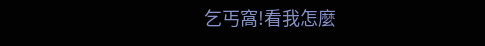乞丐窩!看我怎麼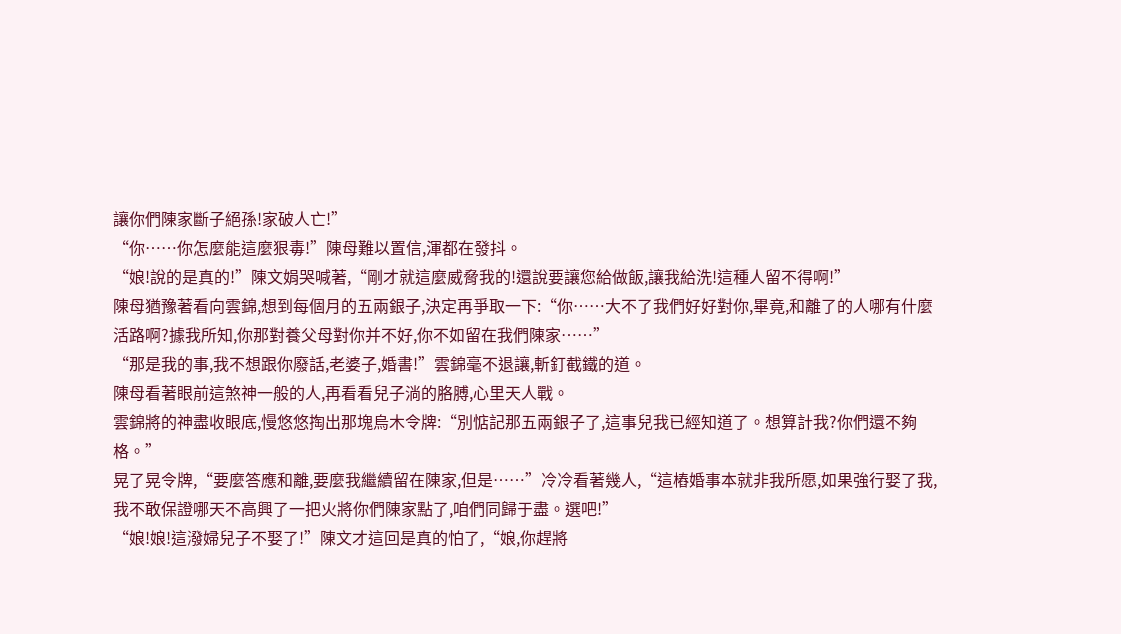讓你們陳家斷子絕孫!家破人亡!”
“你……你怎麼能這麼狠毒!”陳母難以置信,渾都在發抖。
“娘!說的是真的!”陳文娟哭喊著,“剛才就這麼威脅我的!還說要讓您給做飯,讓我給洗!這種人留不得啊!”
陳母猶豫著看向雲錦,想到每個月的五兩銀子,決定再爭取一下:“你……大不了我們好好對你,畢竟,和離了的人哪有什麼活路啊?據我所知,你那對養父母對你并不好,你不如留在我們陳家……”
“那是我的事,我不想跟你廢話,老婆子,婚書!”雲錦毫不退讓,斬釘截鐵的道。
陳母看著眼前這煞神一般的人,再看看兒子淌的胳膊,心里天人戰。
雲錦將的神盡收眼底,慢悠悠掏出那塊烏木令牌:“別惦記那五兩銀子了,這事兒我已經知道了。想算計我?你們還不夠格。”
晃了晃令牌,“要麼答應和離,要麼我繼續留在陳家,但是……”冷冷看著幾人,“這樁婚事本就非我所愿,如果強行娶了我,我不敢保證哪天不高興了一把火將你們陳家點了,咱們同歸于盡。選吧!”
“娘!娘!這潑婦兒子不娶了!”陳文才這回是真的怕了,“娘,你趕將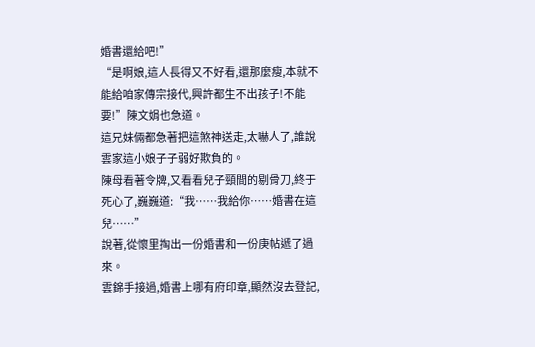婚書還給吧!”
“是啊娘,這人長得又不好看,還那麼瘦,本就不能給咱家傳宗接代,興許都生不出孩子!不能要!”陳文娟也急道。
這兄妹倆都急著把這煞神送走,太嚇人了,誰說雲家這小娘子子弱好欺負的。
陳母看著令牌,又看看兒子頸間的剔骨刀,終于死心了,巍巍道:“我……我給你……婚書在這兒……”
說著,從懷里掏出一份婚書和一份庚帖遞了過來。
雲錦手接過,婚書上哪有府印章,顯然沒去登記,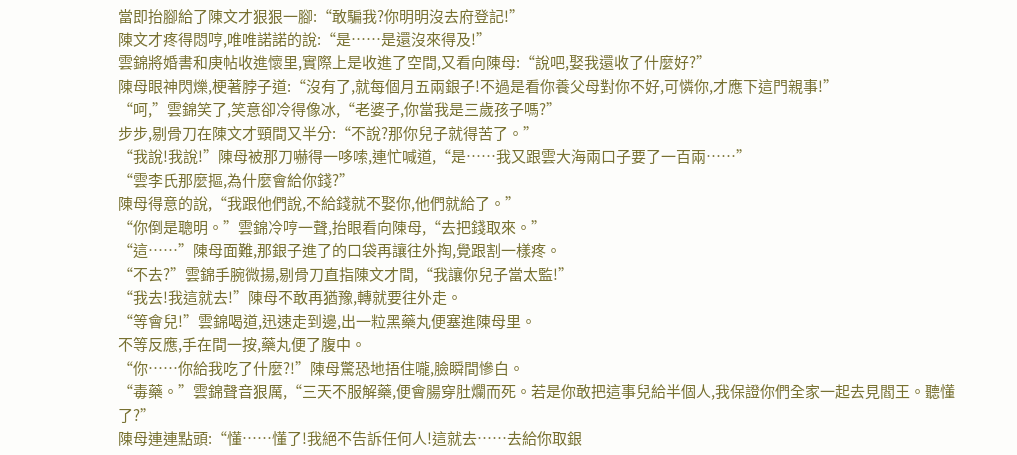當即抬腳給了陳文才狠狠一腳:“敢騙我?你明明沒去府登記!”
陳文才疼得悶哼,唯唯諾諾的說:“是……是還沒來得及!”
雲錦將婚書和庚帖收進懷里,實際上是收進了空間,又看向陳母:“說吧,娶我還收了什麼好?”
陳母眼神閃爍,梗著脖子道:“沒有了,就每個月五兩銀子!不過是看你養父母對你不好,可憐你,才應下這門親事!”
“呵,”雲錦笑了,笑意卻冷得像冰,“老婆子,你當我是三歲孩子嗎?”
步步,剔骨刀在陳文才頸間又半分:“不說?那你兒子就得苦了。”
“我說!我說!”陳母被那刀嚇得一哆嗦,連忙喊道,“是……我又跟雲大海兩口子要了一百兩……”
“雲李氏那麼摳,為什麼會給你錢?”
陳母得意的說,“我跟他們說,不給錢就不娶你,他們就給了。”
“你倒是聰明。”雲錦冷哼一聲,抬眼看向陳母,“去把錢取來。”
“這……”陳母面難,那銀子進了的口袋再讓往外掏,覺跟割一樣疼。
“不去?”雲錦手腕微揚,剔骨刀直指陳文才間,“我讓你兒子當太監!”
“我去!我這就去!”陳母不敢再猶豫,轉就要往外走。
“等會兒!”雲錦喝道,迅速走到邊,出一粒黑藥丸便塞進陳母里。
不等反應,手在間一按,藥丸便了腹中。
“你……你給我吃了什麼?!”陳母驚恐地捂住嚨,臉瞬間慘白。
“毒藥。”雲錦聲音狠厲,“三天不服解藥,便會腸穿肚爛而死。若是你敢把這事兒給半個人,我保證你們全家一起去見閻王。聽懂了?”
陳母連連點頭:“懂……懂了!我絕不告訴任何人!這就去……去給你取銀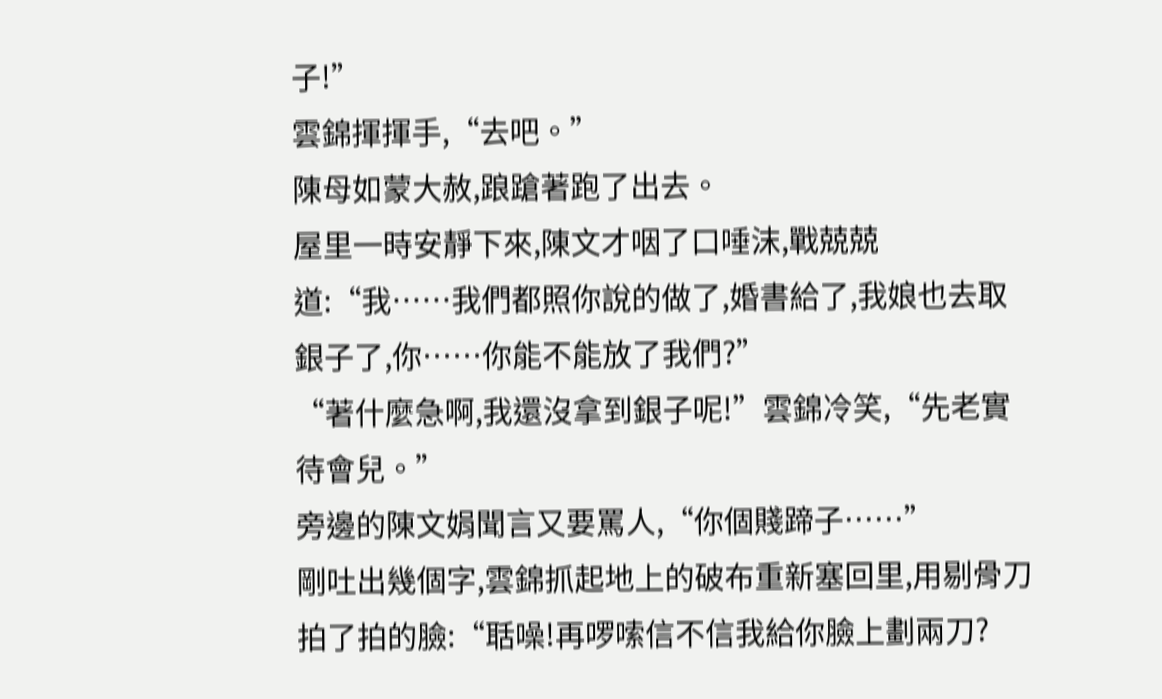子!”
雲錦揮揮手,“去吧。”
陳母如蒙大赦,踉蹌著跑了出去。
屋里一時安靜下來,陳文才咽了口唾沫,戰兢兢道:“我……我們都照你說的做了,婚書給了,我娘也去取銀子了,你……你能不能放了我們?”
“著什麼急啊,我還沒拿到銀子呢!”雲錦冷笑,“先老實待會兒。”
旁邊的陳文娟聞言又要罵人,“你個賤蹄子……”
剛吐出幾個字,雲錦抓起地上的破布重新塞回里,用剔骨刀拍了拍的臉:“聒噪!再啰嗦信不信我給你臉上劃兩刀?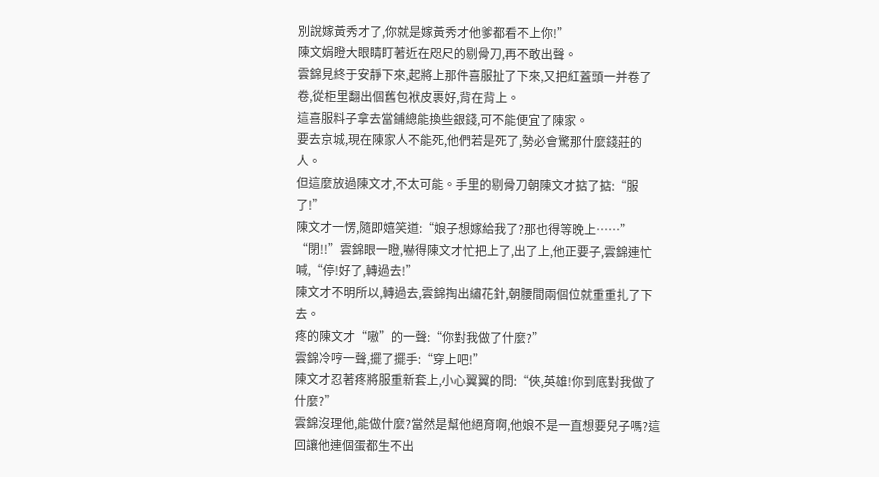別說嫁黃秀才了,你就是嫁黃秀才他爹都看不上你!”
陳文娟瞪大眼睛盯著近在咫尺的剔骨刀,再不敢出聲。
雲錦見終于安靜下來,起將上那件喜服扯了下來,又把紅蓋頭一并卷了卷,從柜里翻出個舊包袱皮裹好,背在背上。
這喜服料子拿去當鋪總能換些銀錢,可不能便宜了陳家。
要去京城,現在陳家人不能死,他們若是死了,勢必會驚那什麼錢莊的人。
但這麼放過陳文才,不太可能。手里的剔骨刀朝陳文才掂了掂:“服了!”
陳文才一愣,隨即嬉笑道:“娘子想嫁給我了?那也得等晚上……”
“閉!!”雲錦眼一瞪,嚇得陳文才忙把上了,出了上,他正要子,雲錦連忙喊,“停!好了,轉過去!”
陳文才不明所以,轉過去,雲錦掏出繡花針,朝腰間兩個位就重重扎了下去。
疼的陳文才“嗷”的一聲:“你對我做了什麼?”
雲錦冷哼一聲,擺了擺手:“穿上吧!”
陳文才忍著疼將服重新套上,小心翼翼的問:“俠,英雄!你到底對我做了什麼?”
雲錦沒理他,能做什麼?當然是幫他絕育啊,他娘不是一直想要兒子嗎?這回讓他連個蛋都生不出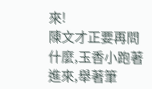來!
陳文才正要再問什麼,玉香小跑著進來,舉著筆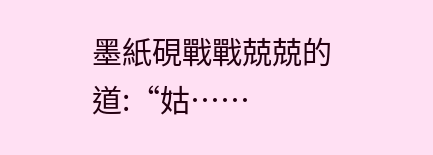墨紙硯戰戰兢兢的道:“姑……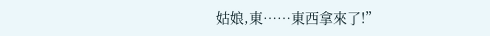姑娘,東……東西拿來了!”